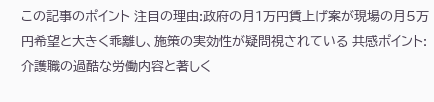この記事のポイント 注目の理由:政府の月1万円賃上げ案が現場の月5万円希望と大きく乖離し、施策の実効性が疑問視されている 共感ポイント:介護職の過酷な労働内容と著しく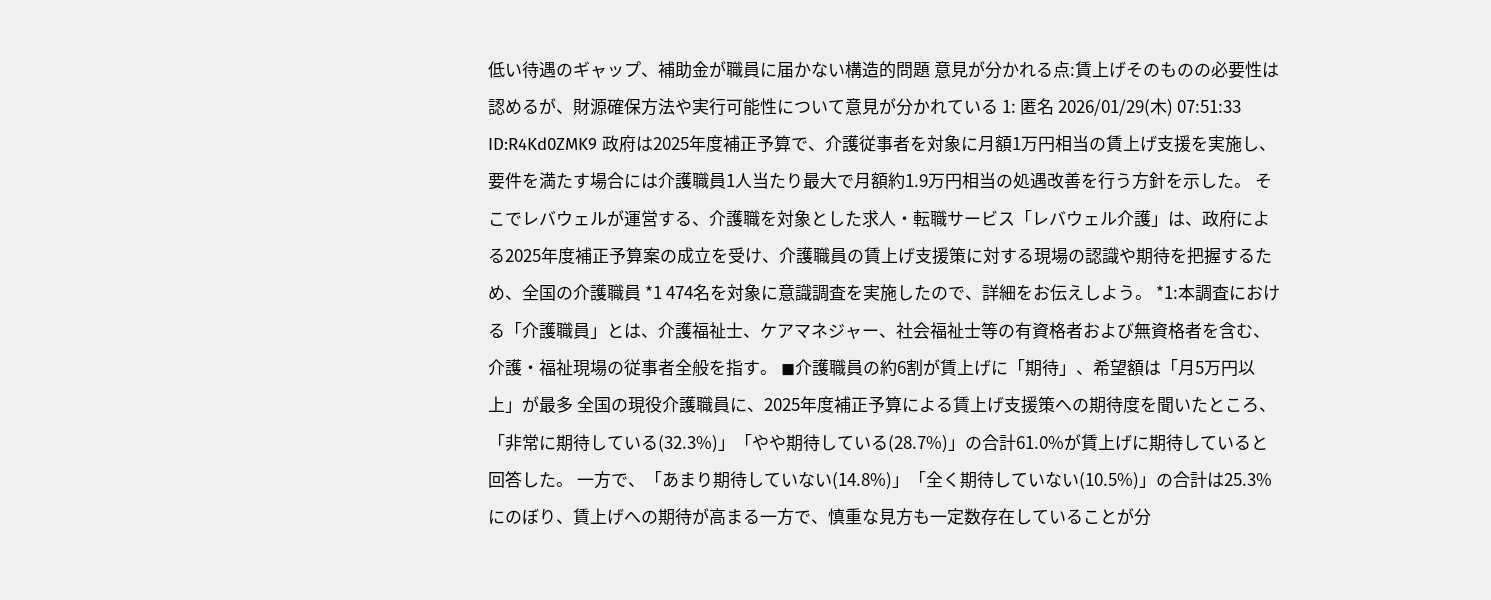低い待遇のギャップ、補助金が職員に届かない構造的問題 意見が分かれる点:賃上げそのものの必要性は認めるが、財源確保方法や実行可能性について意見が分かれている 1: 匿名 2026/01/29(木) 07:51:33 ID:R4Kd0ZMK9 政府は2025年度補正予算で、介護従事者を対象に月額1万円相当の賃上げ支援を実施し、要件を満たす場合には介護職員1人当たり最大で月額約1.9万円相当の処遇改善を行う方針を示した。 そこでレバウェルが運営する、介護職を対象とした求人・転職サービス「レバウェル介護」は、政府による2025年度補正予算案の成立を受け、介護職員の賃上げ支援策に対する現場の認識や期待を把握するため、全国の介護職員 *1 474名を対象に意識調査を実施したので、詳細をお伝えしよう。 *1:本調査における「介護職員」とは、介護福祉士、ケアマネジャー、社会福祉士等の有資格者および無資格者を含む、介護・福祉現場の従事者全般を指す。 ◼介護職員の約6割が賃上げに「期待」、希望額は「月5万円以上」が最多 全国の現役介護職員に、2025年度補正予算による賃上げ支援策への期待度を聞いたところ、「非常に期待している(32.3%)」「やや期待している(28.7%)」の合計61.0%が賃上げに期待していると回答した。 一方で、「あまり期待していない(14.8%)」「全く期待していない(10.5%)」の合計は25.3%にのぼり、賃上げへの期待が高まる一方で、慎重な見方も一定数存在していることが分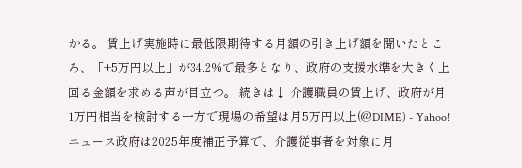かる。 賃上げ実施時に最低限期待する月額の引き上げ額を聞いたところ、「+5万円以上」が34.2%で最多となり、政府の支援水準を大きく上回る金額を求める声が目立つ。 続きは↓ 介護職員の賃上げ、政府が月1万円相当を検討する一方で現場の希望は月5万円以上(@DIME) - Yahoo!ニュース政府は2025年度補正予算で、介護従事者を対象に月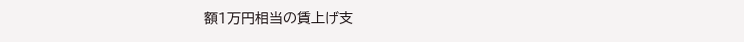額1万円相当の賃上げ支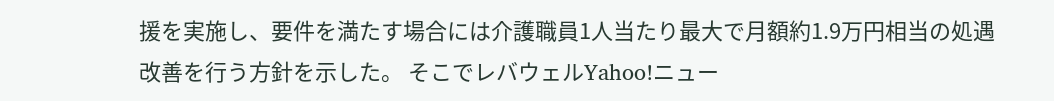援を実施し、要件を満たす場合には介護職員1人当たり最大で月額約1.9万円相当の処遇改善を行う方針を示した。 そこでレバウェルYahoo!ニュー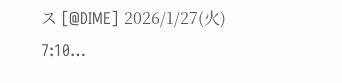ス [@DIME] 2026/1/27(火) 7:10…